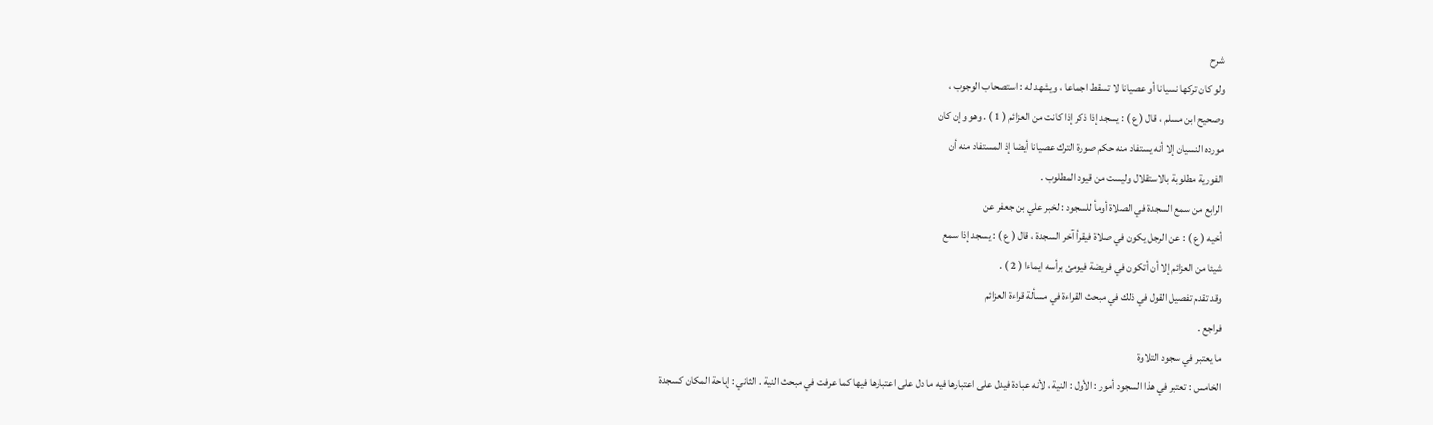شرح
ولو كان تركها نسيانا أو عصيانا لا تسقط اجماعا ، ويشهد له : استصحاب الوجوب ،
وصحيح ابن مسلم ، قال ( ع ) : يسجد إذا ذكر إذا كانت من العزائم ( 1 ) . وهو وإن كان
مورده النسيان إلا أنه يستفاد منه حكم صورة الترك عصيانا أيضا إذ المستفاد منه أن
الفورية مطلوبة بالاستقلال وليست من قيود المطلوب .
الرابع من سمع السجدة في الصلاة أومأ للسجود : لخبر علي بن جعفر عن
أخيه ( ع ) : عن الرجل يكون في صلاة فيقرأ آخر السجدة ، قال ( ع ) : يسجد إذا سمع
شيئا من العزائم إلا أن أتكون في فريضة فيومئ برأسه ايماءا ( 2 ) .
وقد تقدم تفصيل القول في ذلك في مبحث القراءة في مسألة قراءة العزائم
فراجع .
ما يعتبر في سجود التلاوة
الخامس : تعتبر في هذا السجود أمور : الأول : النية ، لأنه عبادة فيدل على اعتبارها فيه ما دل على اعتبارها فيها كما عرفت في مبحث النية . الثاني : إباحة المكان كسجدة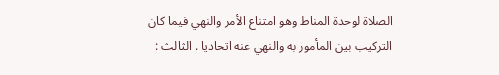الصلاة لوحدة المناط وهو امتناع الأمر والنهي فيما كان التركيب بين المأمور به والنهي عنه اتحاديا . الثالث :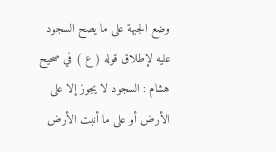وضع الجبهة على ما يصح السجود عليه لإطلاق قوله ( ع ) في صحيح هشام : السجود لا يجوز إلا على الأرض أو على ما أنبت الأرض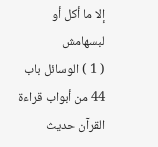إلا ما أكل أو لبسهامش
( 1 ) الوسائل باب 44 من أبواب قراءة القرآن حديث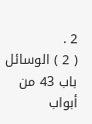2 .
( 2 ) الوسائل باب 43 من أبواب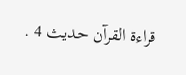قراءة القرآن حديث 4 .